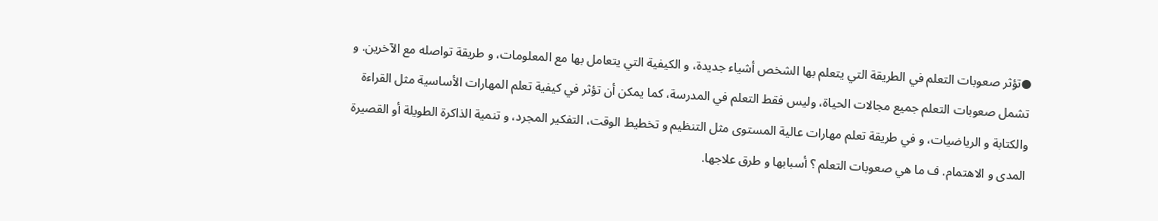●تؤثر صعوبات التعلم في الطريقة التي يتعلم بها الشخص أشياء جديدة، و الكيفية التي يتعامل بها مع المعلومات، و طريقة تواصله مع الآخرين. و تشمل صعوبات التعلم جميع مجالات الحياة، وليس فقط التعلم في المدرسة، كما يمكن أن تؤثر في كيفية تعلم المهارات الأساسية مثل القراءة والكتابة و الرياضيات، و في طريقة تعلم مهارات عالية المستوى مثل التنظيم و تخطيط الوقت، التفكير المجرد، و تنمية الذاكرة الطويلة أو القصيرة المدى و الاهتمام. ف ما هي صعوبات التعلم ؟ أسبابها و طرق علاجها.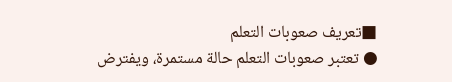■تعريف صعوبات التعلم
● تعتبر صعوبات التعلم حالة مستمرة، ويفترض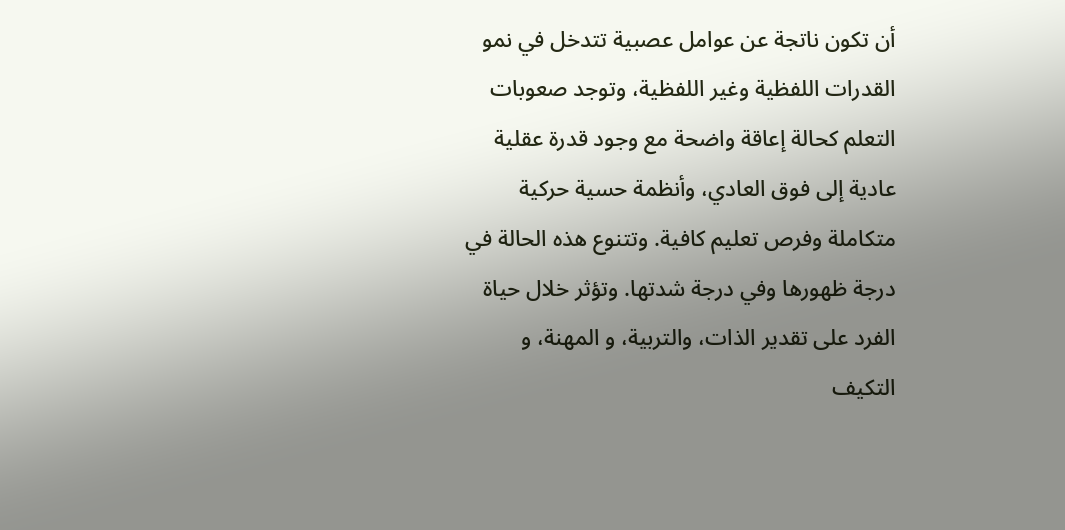أن تكون ناتجة عن عوامل عصبية تتدخل في نمو القدرات اللفظية وغير اللفظية، وتوجد صعوبات التعلم كحالة إعاقة واضحة مع وجود قدرة عقلية عادية إلى فوق العادي، وأنظمة حسية حركية متكاملة وفرص تعليم كافية. وتتنوع هذه الحالة في درجة ظهورها وفي درجة شدتها. وتؤثر خلال حياة الفرد على تقدير الذات، والتربية، و المهنة، و التكيف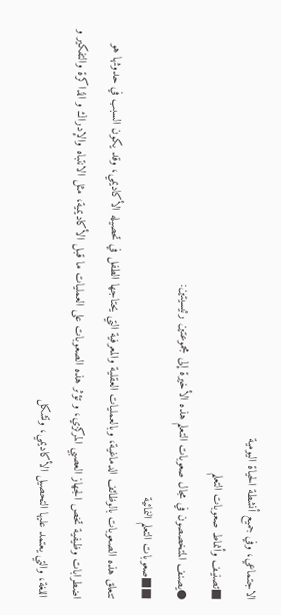الاجتماعي، وفي جميع أنشطة الحياة اليومية
■تصنيف وأنماط صعوبات التعلم
●يصنف المتخصصون في مجال صعوبات التعلم هذه الأخيرة إلى مجموعتين رئيسيتين:
■■صعوبات التعلم النمائية
تتعلق هذه الصعوبات بالوظائف الدماغية، وبالعمليات العقلية والمعرفية التي يحتاجها الطفل في تحصيله الأكاديمي، وقد يكون السبب في حدوثها هو اضطرابات وظيفية تخص الجهاز العصبي المركزي، و تؤثر هذه الصعوبات على العمليات ما قبل الأكاديمية، مثل الانتباه والإدراك و الذاكرة والتفكير و اللغة، والتي يعتمد عليها التحصيل الأكاديمي، وتشكل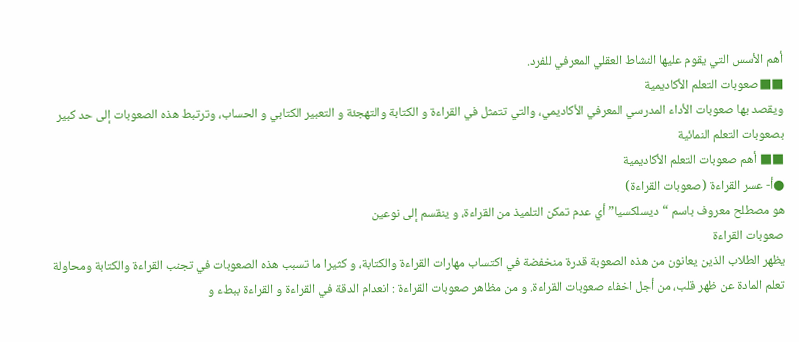أهم الأسس التي يقوم عليها النشاط العقلي المعرفي للفرد.
■■صعوبات التعلم الأكاديمية
ويقصد بها صعوبات الأداء المدرسي المعرفي الأكاديمي، والتي تتمثل في القراءة و الكتابة والتهجئة و التعبير الكتابي و الحساب، وترتبط هذه الصعوبات إلى حد كبير بصعوبات التعلم النمائية
■■ أهم صعوبات التعلم الأكاديمية
●أ- عسر القراءة (صعوبات القراءة)
هو مصطلح معروف باسم “ديسلكسيا” أي عدم تمكن التلميذ من القراءة، و ينقسم إلى نوعين
صعوبات القراءة
يظهر الطلاب الذين يعانون من هذه الصعوبة قدرة منخفضة في اكتساب مهارات القراءة والكتابة، و كثيرا ما تسبب هذه الصعوبات في تجنب القراءة والكتابة ومحاولة تعلم المادة عن ظهر قلب، من أجل اخفاء صعوبات القراءة. و من مظاهر صعوبات القراءة : انعدام الدقة في القراءة و القراءة ببطء و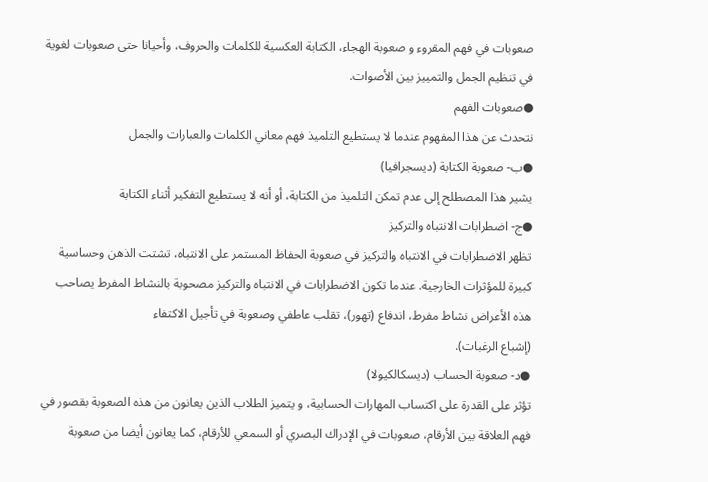صعوبات في فهم المقروء و صعوبة الهجاء، الكتابة العكسية للكلمات والحروف، وأحيانا حتى صعوبات لغوية في تنظيم الجمل والتمييز بين الأصوات.
●صعوبات الفهم
نتحدث عن هذا المفهوم عندما لا يستطيع التلميذ فهم معاني الكلمات والعبارات والجمل
●ب- صعوبة الكتابة (ديسجرافيا)
يشير هذا المصطلح إلى عدم تمكن التلميذ من الكتابة، أو أنه لا يستطيع التفكير أثناء الكتابة
●ج- اضطرابات الانتباه والتركيز
تظهر الاضطرابات في الانتباه والتركيز في صعوبة الحفاظ المستمر على الانتباه، تشتت الذهن وحساسية كبيرة للمؤثرات الخارجية. عندما تكون الاضطرابات في الانتباه والتركيز مصحوبة بالنشاط المفرط يصاحب هذه الأعراض نشاط مفرط، اندفاع (تهور)، تقلب عاطفي وصعوبة في تأجيل الاكتفاء
(إشباع الرغبات).
●د- صعوبة الحساب (ديسكالكيولا)
تؤثر على القدرة على اكتساب المهارات الحسابية، و يتميز الطلاب الذين يعانون من هذه الصعوبة بقصور في فهم العلاقة بين الأرقام، صعوبات في الإدراك البصري أو السمعي للأرقام، كما يعانون أيضا من صعوبة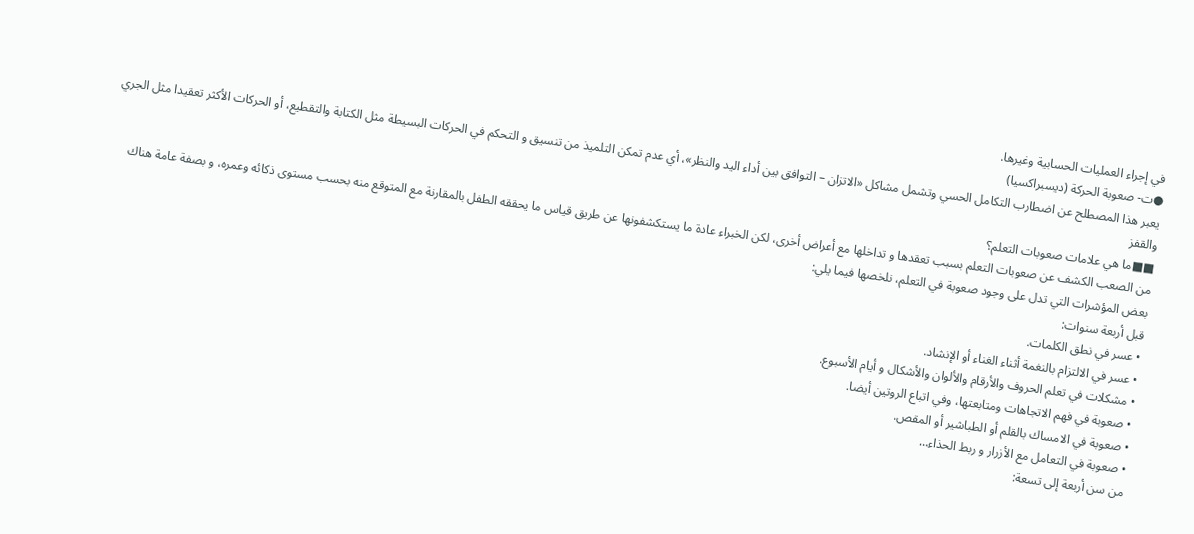في إجراء العمليات الحسابية وغيرها.
●ت- صعوبة الحركة (ديسبراكسيا)
يعبر هذا المصطلح عن اضطارب التكامل الحسي وتشمل مشاكل «الاتزان – التوافق بين أداء اليد والنظر»، أي عدم تمكن التلميذ من تنسيق و التحكم في الحركات البسيطة مثل الكتابة والتقطيع، أو الحركات الأكثر تعقيدا مثل الجري والقفز
■■ما هي علامات صعوبات التعلم؟
من الصعب الكشف عن صعوبات التعلم بسبب تعقدها و تداخلها مع أعراض أخرى، لكن الخبراء عادة ما يستكشفونها عن طريق قياس ما يحققه الطفل بالمقارنة مع المتوقع منه بحسب مستوى ذكائه وعمره، و بصفة عامة هناك بعض المؤشرات التي تدل على وجود صعوبة في التعلم، نلخصها فيما يلي:
قبل أربعة سنوات:
• عسر في نطق الكلمات.
• عسر في الالتزام بالنغمة أثناء الغناء أو الإنشاد.
• مشكلات في تعلم الحروف والأرقام والألوان والأشكال و أيام الأسبوع.
• صعوبة في فهم الاتجاهات ومتابعتها، وفي اتباع الروتين أيضا.
• صعوبة في الامساك بالقلم أو الطباشير أو المقص.
• صعوبة في التعامل مع الأزرار و ربط الحذاء…
من سن أربعة إلى تسعة: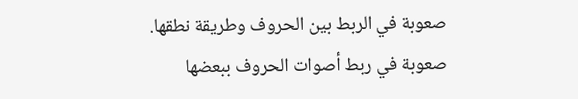صعوبة في الربط بين الحروف وطريقة نطقها.
صعوبة في ربط أصوات الحروف ببعضها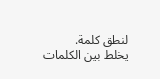لنطق كلمة.
يخلط بين الكلمات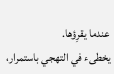عندما يقرِؤها.
يخطىء في التهجي باستمرار،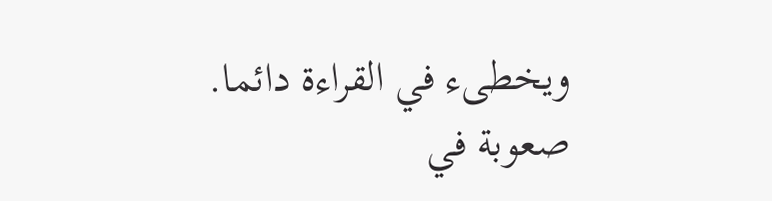ويخطىء في القراءة دائما.
صعوبة في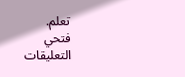تعلم.
فتحي
التعليقات